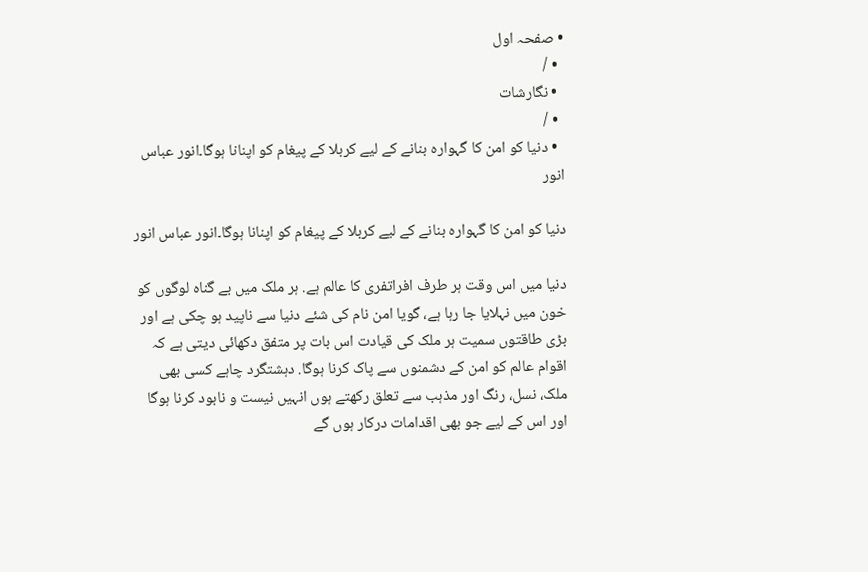• صفحہ اول
  • /
  • نگارشات
  • /
  • دنیا کو امن کا گہوارہ بنانے کے لیے کربلا کے پیغام کو اپنانا ہوگا۔انور عباس انور

دنیا کو امن کا گہوارہ بنانے کے لیے کربلا کے پیغام کو اپنانا ہوگا۔انور عباس انور

دنیا میں اس وقت ہر طرف افراتفری کا عالم ہے. ہر ملک میں بے گناہ لوگوں کو خون میں نہلایا جا رہا ہے، گویا امن نام کی شئے دنیا سے ناپید ہو چکی ہے اور بڑی طاقتوں سمیت ہر ملک کی قیادت اس بات پر متفق دکھائی دیتی ہے کہ اقوام عالم کو امن کے دشمنوں سے پاک کرنا ہوگا. دہشتگرد چاہے کسی بھی ملک، نسل، رنگ اور مذہب سے تعلق رکھتے ہوں انہیں نیست و نابود کرنا ہوگا اور اس کے لیے جو بھی اقدامات درکار ہوں گے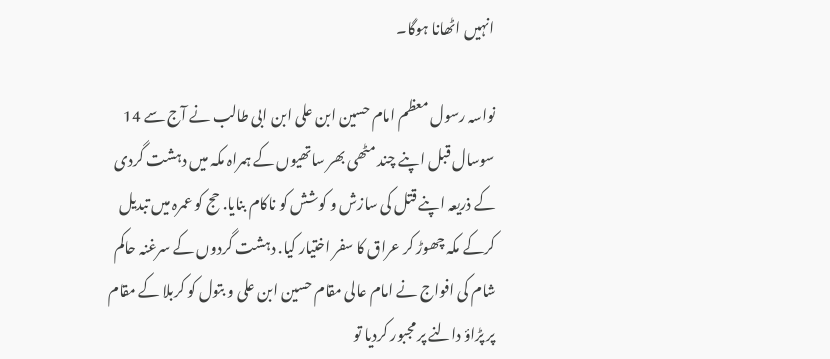انہیں اٹھانا ہوگا۔

نواسہ رسول معظم امام حسین ابن علی ابن ابی طالب نے آج سے 14 سوسال قبل اپنے چند مٹھی بھر ساتھیوں کے ہمراہ مکہ میں دہشت گردی کے ذریعہ اپنے قتل کی سازش و کوشش کو ناکام بنایا. حج کو عمرہ میں تبدیل کرکے مکہ چھوڑ کر عراق کا سفر اختیار کیا. دہشت گردوں کے سرغنہ حاکم شام کی افواج نے امام عالی مقام حسین ابن علی و بتول کو کربلا کے مقام پر پڑاؤ دالنے پر مجبور کردیا تو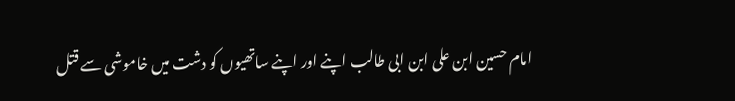امام حسین ابن علی ابن ابی طالب اپنے اور اپنے ساتھیوں کو دشت میں خاموشی سے قتل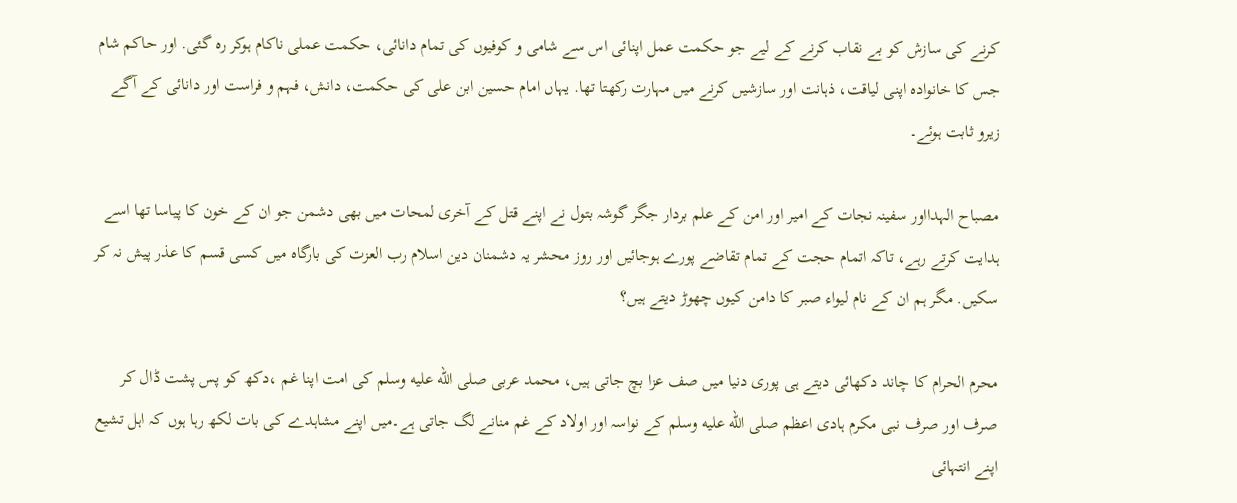کرنے کی سازش کو بے نقاب کرنے کے لیے جو حکمت عمل اپنائی اس سے شامی و کوفیوں کی تمام دانائی، حکمت عملی ناکام ہوکر رہ گئی. اور حاکم شام جس کا خانوادہ اپنی لیاقت، ذہانت اور سازشیں کرنے میں مہارت رکھتا تھا. یہاں امام حسین ابن علی کی حکمت، دانش، فہم و فراست اور دانائی کے آگے زیرو ثابت ہوئے۔

مصباح الہدااور سفینہ نجات کے امیر اور امن کے علم بردار جگر گوشہ بتول نے اپنے قتل کے آخری لمحات میں بھی دشمن جو ان کے خون کا پیاسا تھا اسے ہدایت کرتے رہے، تاکہ اتمام حجت کے تمام تقاضے پورے ہوجائیں اور روز محشر یہ دشمنان دین اسلام رب العزت کی بارگاہ میں کسی قسم کا عذر پیش نہ کر سکیں. مگر ہم ان کے نام لیواء صبر کا دامن کیوں چھوڑ دیتے ہیں؟

محرم الحرام کا چاند دکھائی دیتے ہی پوری دنیا میں صف عزا بچ جاتی ہیں، محمد عربی صلى الله عليه وسلم کی امت اپنا غم ،دکھ کو پس پشت ڈال کر صرف اور صرف نبی مکرم ہادی اعظم صلى الله عليه وسلم کے نواسہ اور اولاد کے غم منانے لگ جاتی ہے۔میں اپنے مشاہدے کی بات لکھ رہا ہوں کہ اہل تشیع اپنے انتہائی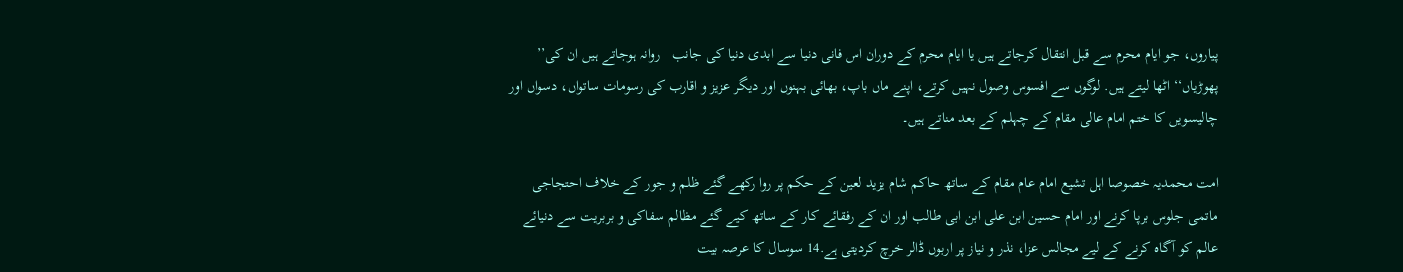پیاروں، جو ایام محرم سے قبل انتقال کرجاتے ہیں یا ایام محرم کے دوران اس فانی دنیا سے ابدی دنیا کی جانب   روانہ ہوجاتے ہیں ان کی’’ پھوڑیاں‘‘ اٹھا لیتے ہیں. لوگوں سے افسوس وصول نہیں کرتے، اپنے ماں باپ، بھائی بہنوں اور دیگر عزیز و اقارب کی رسومات ساتواں، دسواں اور چالیسویں کا ختم امام عالی مقام کے چہلم کے بعد مناتے ہیں۔

امت محمدیہ خصوصا اہل تشیع امام عام مقام کے ساتھ حاکم شام یزید لعین کے حکم پر روا رکھے گئے ظلم و جور کے خلاف احتجاجی ماتمی جلوس برپا کرنے اور امام حسین ابن علی ابن ابی طالب اور ان کے رفقائے کار کے ساتھ کیے گئے مظالم سفاکی و بربریت سے دنیائے عالم کو آگاہ کرنے کے لیے مجالس عزا، نذر و نیاز پر اربوں ڈالر خرچ کردیتی ہے.14 سوسال کا عرصہ بیت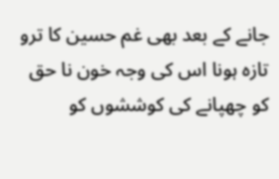جانے کے بعد بھی غم حسین کا ترو تازہ ہونا اس کی وجہ خون نا حق کو چھپانے کی کوششوں کو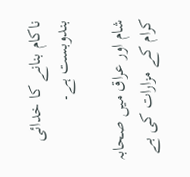ناکام بنانے کا خدائی بندوبست ہے۔

شام اور عراق میں صحابہ کرام کے مزارات کی بے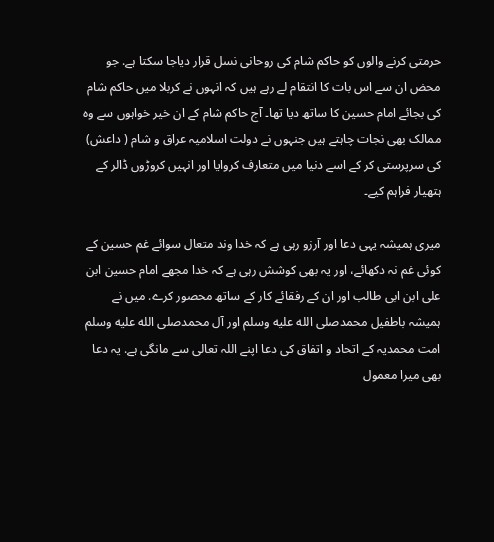حرمتی کرنے والوں کو حاکم شام کی روحانی نسل قرار دیاجا سکتا ہے. جو محض ان سے اس بات کا انتقام لے رہے ہیں کہ انہوں نے کربلا میں حاکم شام کی بجائے امام حسین کا ساتھ دیا تھا۔ آج حاکم شام کے ان خیر خواہوں سے وہ ممالک بھی نجات چاہتے ہیں جنہوں نے دولت اسلامیہ عراق و شام ( داعش) کی سرپرستی کر کے اسے دنیا میں متعارف کروایا اور انہیں کروڑوں ڈالر کے ہتھیار فراہم کیے۔

میری ہمیشہ یہی دعا اور آرزو رہی ہے کہ خدا وند متعال سوائے غم حسین کے کوئی غم نہ دکھائے، اور یہ بھی کوشش رہی ہے کہ خدا مجھے امام حسین ابن علی ابن ابی طالب اور ان کے رفقائے کار کے ساتھ محصور کرے. میں نے ہمیشہ باطفیل محمدصلى الله عليه وسلم اور آل محمدصلى الله عليه وسلم امت محمدیہ کے اتحاد و اتفاق کی دعا اپنے اللہ تعالی سے مانگی ہے. یہ دعا بھی میرا معمول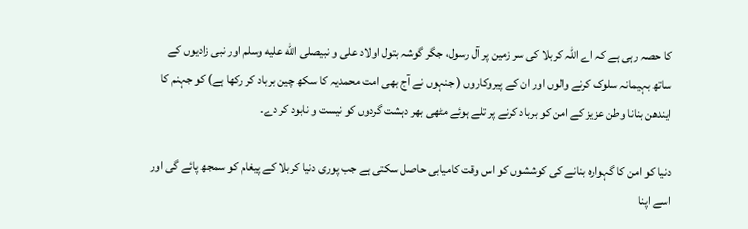کا حصہ رہی ہے کہ اے اللہ کربلا کی سر زمین پر آل رسول، جگر گوشہ بتول اولاد علی و نبیصلى الله عليه وسلم اور نبی زادیوں کے ساتھ بہیمانہ سلوک کرنے والوں اور ان کے پیروکاروں ( جنہوں نے آج بھی امت محمدیہ کا سکھ چین برباد کر رکھا ہے) کو جہنم کا ایندھن بنانا وطن عزیز کے امن کو برباد کرنے پر تلے ہوئے مٹھی بھر دہشت گردوں کو نیست و نابود کر دے۔

دنیا کو امن کا گہوارہ بنانے کی کوششوں کو اس وقت کامیابی حاصل سکتی ہے جب پوری دنیا کربلا کے پیغام کو سمجھ پائے گی اور اسے اپنا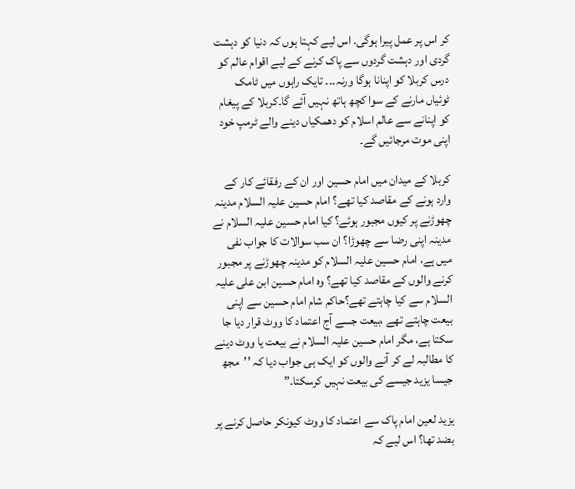کر اس پر عمل پیرا ہوگی. اس لیے کہتا ہوں کہ دنیا کو دہشت گردی اور دہشت گردوں سے پاک کرنے کے لیے اقوام عالم کو درس کربلا کو اپنانا ہوگا ورنہ۔۔۔ تایک راہوں میں ٹامک ٹوئیاں مارنے کے سوا کچھ ہاتھ نہیں آئے گا۔کربلا کے پیغام کو اپنانے سے عالم اسلام کو دھمکیاں دینے والے ٹرمپ خود اپنی موت مرجائیں گے۔

کربلا کے میدان میں امام حسین اور ان کے رفقائے کار کے وارد ہونے کے مقاصد کیا تھے؟ امام حسین علیہ السلام مدینہ چھوڑنے پر کیوں مجبور ہوئے؟ کیا امام حسین علیہ السلام نے مدینہ اپنی رضا سے چھوڑا؟ ان سب سوالات کا جواب نفی میں ہے، امام حسین علیہ السلام کو مدینہ چھوڑنے پر مجبور کرنے والوں کے مقاصد کیا تھے؟ وہ امام حسین ابن علی علیہ السلام سے کیا چاہتے تھے؟حاکم شام امام حسین سے اپنی بیعت چاہتے تھے ،بیعت جسے آج اعتماد کا ووٹ قرار دیا جا سکتا ہے، مگر امام حسین علیہ السلام نے بیعت یا ووٹ دینے کا مطالبہ لے کر آنے والوں کو ایک ہی جواب دیا کہ ’’مجھ جیسا یزید جیسے کی بیعت نہیں کرسکتا.”

یزید لعین امام پاک سے اعتماد کا ووٹ کیونکر حاصل کرنے پر بضد تھا؟ اس لیے کہ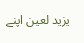یزید لعین اپنے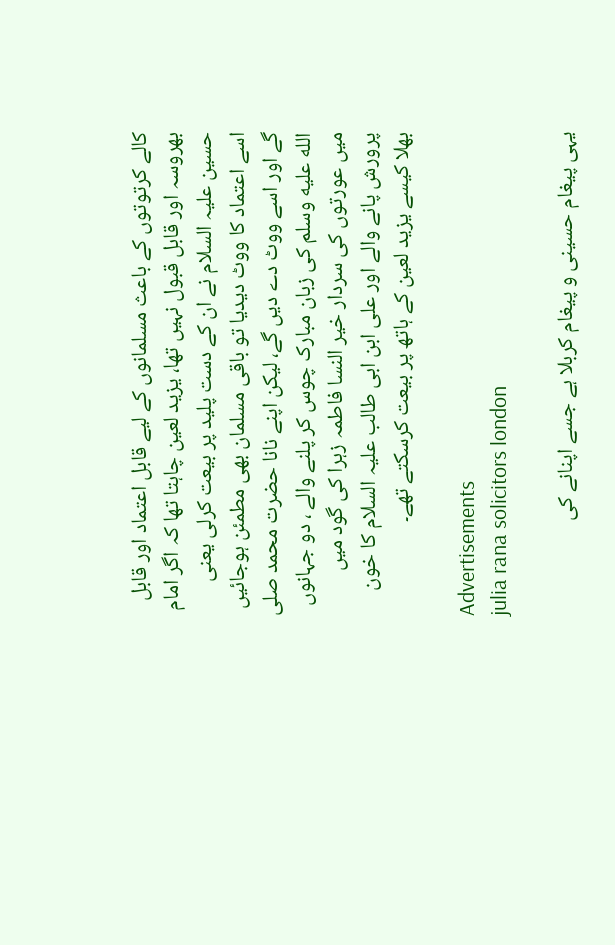کالے کرتوتوں کے باعث مسلمانوں کے لیے قابل اعتماد اور قابل بھروسہ اور قابل قبول نہیں تھا، یزید لعین چاہتا تھا کہ اگر امام حسین علیہ السلام نے ان کے دست پلید پر بیعت کرلی یعنی اسے اعتماد کا ووٹ دیدیا تو باقی مسلمان بھی مطمئن ہوجائیں گے اور اسے ووٹ دے دیں گے، لیکن اپنے نانا حضرت محمد صلى الله عليه وسلم کی زبان مبارک چوس کر پلنے والے ، دو جہانوں میں عورتوں کی سردار خیر النسا فاطمہ زہرا کی گود میں پرورش پانے والے اور علی ابن ابی طالب علیہ السلام کا خون بھلا کیسے یزید لعین کے ہاتھ پر بیعت کرسکتے تھے۔

Advertisements
julia rana solicitors london

یہی پیغام حسینی و پیغام کربلا ہے جسے اپنانے کی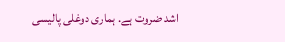اشد ضروت ہے. ہماری دوغلی پالیسی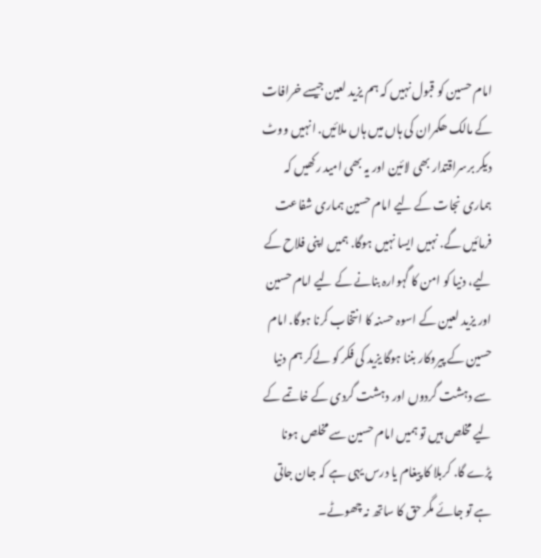امام حسین کو قبول نہیں کہ ہم یزید لعین جیسے خرافات کے مالک ھکمران کی ہاں میں ہاں ملائیں. انہیں ووٹ دیکر برسراقتدار بھی لائین اور یہ بھی امید رکھیں کہ ہماری نجات کے لیے امام حسین ہماری شفاعت فرمائیں گے. نہیں ایسا نہیں ہوگا. ہمیں اپنی فلاح کے لیے، دنیا کو امن کا گہوارہ بنانے کے لیے امام حسین اور یزید لعین کے اسوہ حسنہ کا انتخاب کرنا ہوگا. امام حسین کے پیروکار بننا ہوگا یزید کی فکر کو لےکر ہم دنیا سے دہشت گردوں اور دہشت گردی کے خاتمے کے لیے مخلص ہیں تو ہمیں امام حسین سے مخلص ہونا پڑے گا. کربلا کا پیغام یا درس یہی ہے کہ جان جاتی ہے تو جائے مگر حق کا ساتھ نہ چھوٹے۔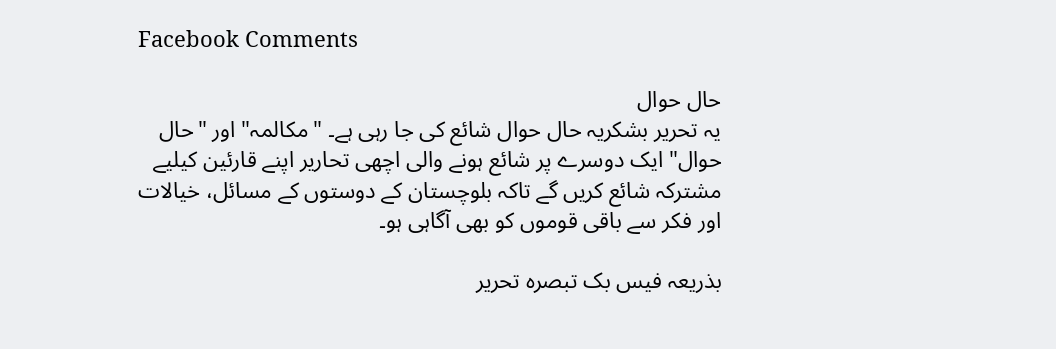Facebook Comments

حال حوال
یہ تحریر بشکریہ حال حوال شائع کی جا رہی ہے۔ "مکالمہ" اور "حال حوال" ایک دوسرے پر شائع ہونے والی اچھی تحاریر اپنے قارئین کیلیے مشترکہ شائع کریں گے تاکہ بلوچستان کے دوستوں کے مسائل، خیالات اور فکر سے باقی قوموں کو بھی آگاہی ہو۔

بذریعہ فیس بک تبصرہ تحریر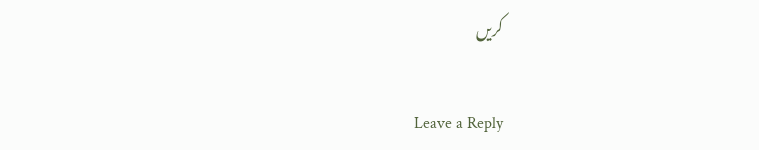کریں

Leave a Reply